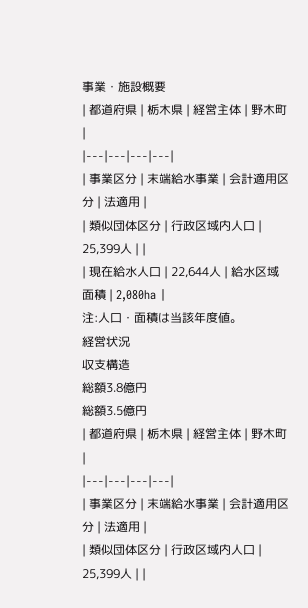事業・施設概要
| 都道府県 | 栃木県 | 経営主体 | 野木町 |
|---|---|---|---|
| 事業区分 | 末端給水事業 | 会計適用区分 | 法適用 |
| 類似団体区分 | 行政区域内人口 | 25,399人 | |
| 現在給水人口 | 22,644人 | 給水区域面積 | 2,080ha |
注:人口・面積は当該年度値。
経営状況
収支構造
総額3.8億円
総額3.5億円
| 都道府県 | 栃木県 | 経営主体 | 野木町 |
|---|---|---|---|
| 事業区分 | 末端給水事業 | 会計適用区分 | 法適用 |
| 類似団体区分 | 行政区域内人口 | 25,399人 | |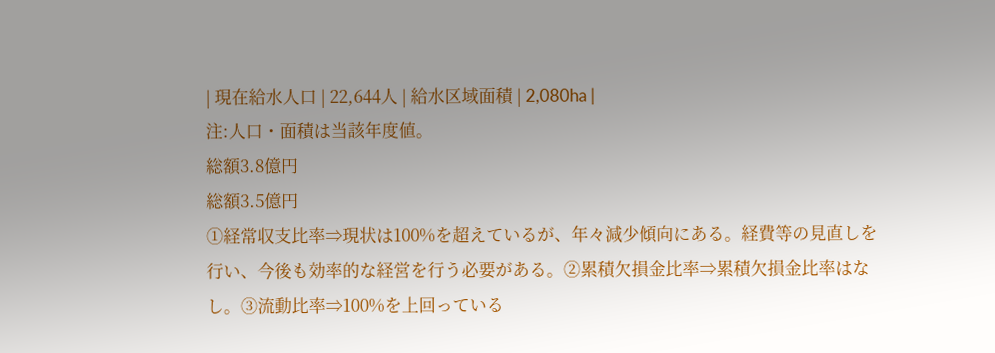| 現在給水人口 | 22,644人 | 給水区域面積 | 2,080ha |
注:人口・面積は当該年度値。
総額3.8億円
総額3.5億円
①経常収支比率⇒現状は100%を超えているが、年々減少傾向にある。経費等の見直しを行い、今後も効率的な経営を行う必要がある。②累積欠損金比率⇒累積欠損金比率はなし。③流動比率⇒100%を上回っている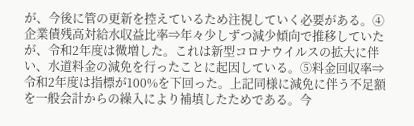が、今後に管の更新を控えているため注視していく必要がある。④企業債残高対給水収益比率⇒年々少しずつ減少傾向で推移していたが、令和2年度は微増した。これは新型コロナウイルスの拡大に伴い、水道料金の減免を行ったことに起因している。⑤料金回収率⇒令和2年度は指標が100%を下回った。上記同様に減免に伴う不足額を一般会計からの繰入により補填したためである。今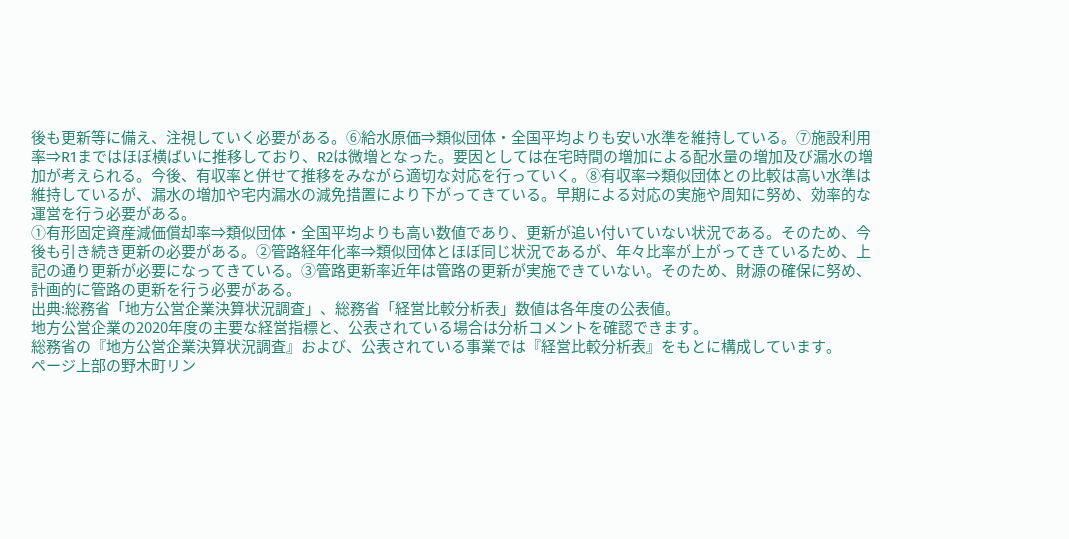後も更新等に備え、注視していく必要がある。⑥給水原価⇒類似団体・全国平均よりも安い水準を維持している。⑦施設利用率⇒R1まではほぼ横ばいに推移しており、R2は微増となった。要因としては在宅時間の増加による配水量の増加及び漏水の増加が考えられる。今後、有収率と併せて推移をみながら適切な対応を行っていく。⑧有収率⇒類似団体との比較は高い水準は維持しているが、漏水の増加や宅内漏水の減免措置により下がってきている。早期による対応の実施や周知に努め、効率的な運営を行う必要がある。
①有形固定資産減価償却率⇒類似団体・全国平均よりも高い数値であり、更新が追い付いていない状況である。そのため、今後も引き続き更新の必要がある。②管路経年化率⇒類似団体とほぼ同じ状況であるが、年々比率が上がってきているため、上記の通り更新が必要になってきている。③管路更新率近年は管路の更新が実施できていない。そのため、財源の確保に努め、計画的に管路の更新を行う必要がある。
出典:総務省「地方公営企業決算状況調査」、総務省「経営比較分析表」数値は各年度の公表値。
地方公営企業の2020年度の主要な経営指標と、公表されている場合は分析コメントを確認できます。
総務省の『地方公営企業決算状況調査』および、公表されている事業では『経営比較分析表』をもとに構成しています。
ページ上部の野木町リン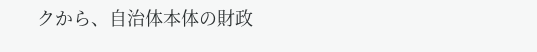クから、自治体本体の財政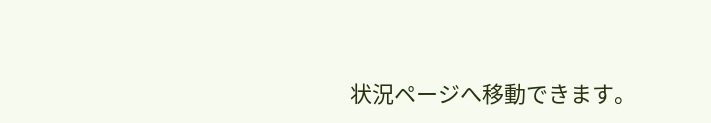状況ページへ移動できます。